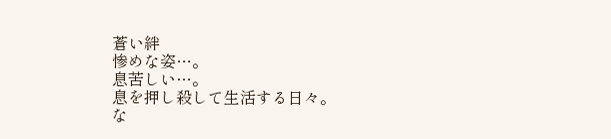蒼い絆
惨めな姿…。
息苦しい…。
息を押し殺して生活する日々。
な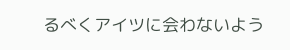るべくアイツに会わないよう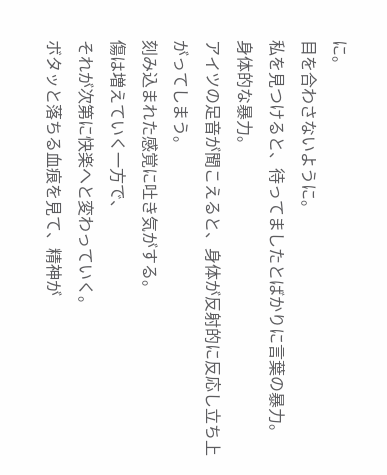に。
目を合わさないように。
私を見つけると、待ってましたとばかりに言葉の暴力。
身体的な暴力。
アイツの足音が聞こえると、身体が反射的に反応し立ち上がってしまう。
刻み込まれた感覚に吐き気がする。
傷は増えていく一方で、
それが次第に快楽へと変わっていく。
ボタッと落ちる血痕を見て、精神が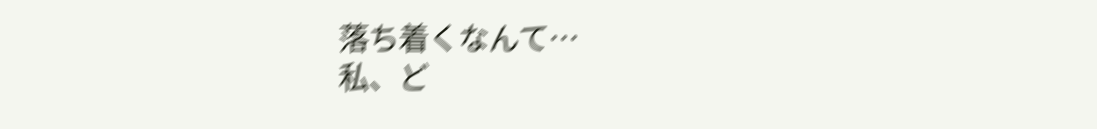落ち着くなんて…
私、ど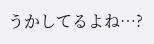うかしてるよね…?